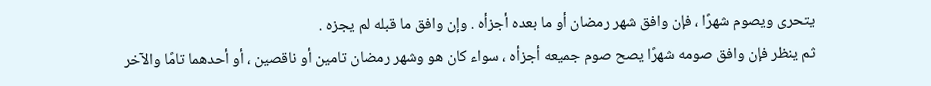يتحرى ويصوم شهرًا ، فإن وافق شهر رمضان أو ما بعده أجزأه . وإن وافق ما قبله لم يجزه .
ثم ينظر فإن وافق صومه شهرًا يصح صوم جميعه أجزأه ، سواء كان هو وشهر رمضان تامين أو ناقصين ، أو أحدهما تامًا والآخر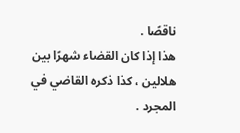ناقصًا .
هذا إذا كان القضاء شهرًا بين هلالين ، كذا ذكره القاضي في المجرد .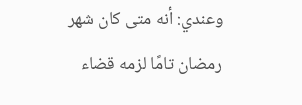وعندي: أنه متى كان شهر رمضان تامًا لزمه قضاء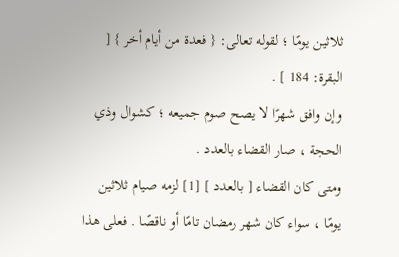ثلاثين يومًا ؛ لقوله تعالى: { فعدة من أيام أخر } [ البقرة: 184 ] .
وإن وافق شهرًا لا يصح صوم جميعه ؛ كشوال وذي الحجة ، صار القضاء بالعدد .
ومتى كان القضاء [ بالعدد ] [1] لزمه صيام ثلاثين يومًا ، سواء كان شهر رمضان تامًا أو ناقصًا . فعلى هذا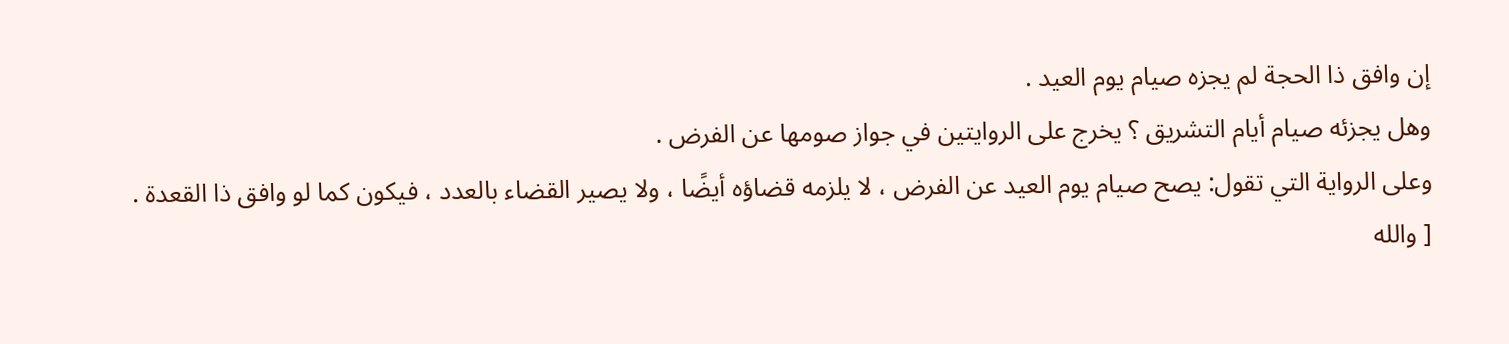إن وافق ذا الحجة لم يجزه صيام يوم العيد .
وهل يجزئه صيام أيام التشريق ؟ يخرج على الروايتين في جواز صومها عن الفرض .
وعلى الرواية التي تقول: يصح صيام يوم العيد عن الفرض ، لا يلزمه قضاؤه أيضًا ، ولا يصير القضاء بالعدد ، فيكون كما لو وافق ذا القعدة .
[ والله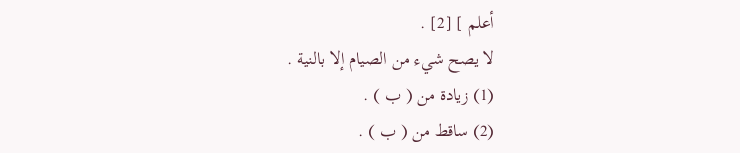أعلم ] [2] .
لا يصح شيء من الصيام إلا بالنية .
(1) زيادة من ( ب ) .
(2) ساقط من ( ب ) .